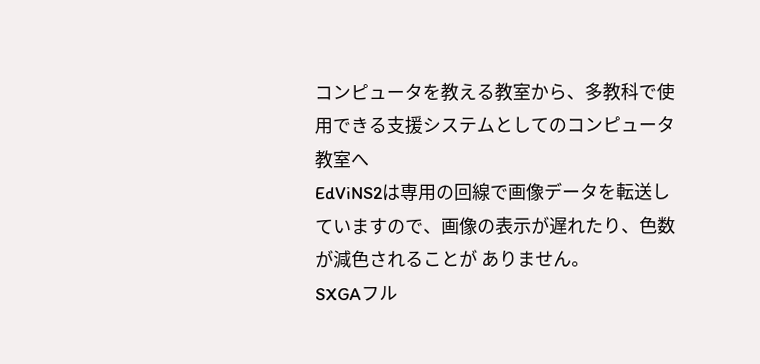コンピュータを教える教室から、多教科で使用できる支援システムとしてのコンピュータ教室へ
EdViNS2は専用の回線で画像データを転送していますので、画像の表示が遅れたり、色数が減色されることが ありません。
SXGAフル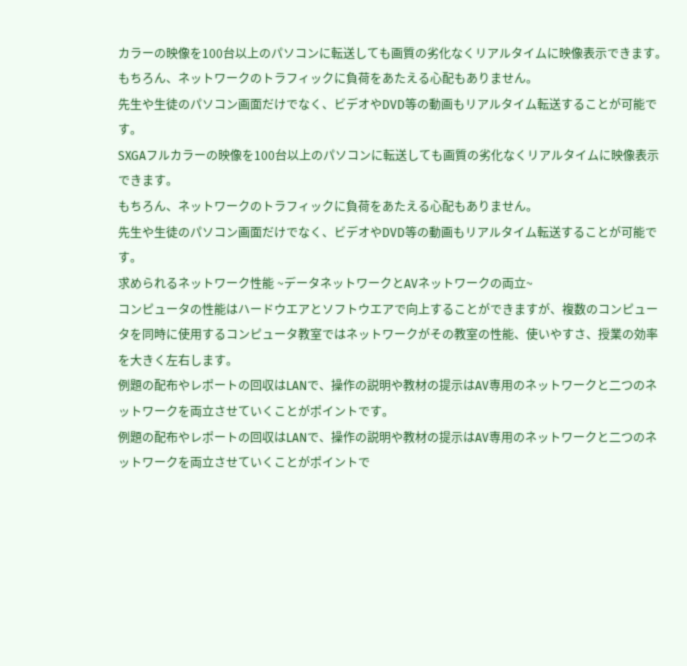カラーの映像を100台以上のパソコンに転送しても画質の劣化なくリアルタイムに映像表示できます。
もちろん、ネットワークのトラフィックに負荷をあたえる心配もありません。
先生や生徒のパソコン画面だけでなく、ビデオやDVD等の動画もリアルタイム転送することが可能です。
SXGAフルカラーの映像を100台以上のパソコンに転送しても画質の劣化なくリアルタイムに映像表示できます。
もちろん、ネットワークのトラフィックに負荷をあたえる心配もありません。
先生や生徒のパソコン画面だけでなく、ビデオやDVD等の動画もリアルタイム転送することが可能です。
求められるネットワーク性能 ~データネットワークとAVネットワークの両立~
コンピュータの性能はハードウエアとソフトウエアで向上することができますが、複数のコンピュータを同時に使用するコンピュータ教室ではネットワークがその教室の性能、使いやすさ、授業の効率を大きく左右します。
例題の配布やレポートの回収はLANで、操作の説明や教材の提示はAV専用のネットワークと二つのネットワークを両立させていくことがポイントです。
例題の配布やレポートの回収はLANで、操作の説明や教材の提示はAV専用のネットワークと二つのネットワークを両立させていくことがポイントで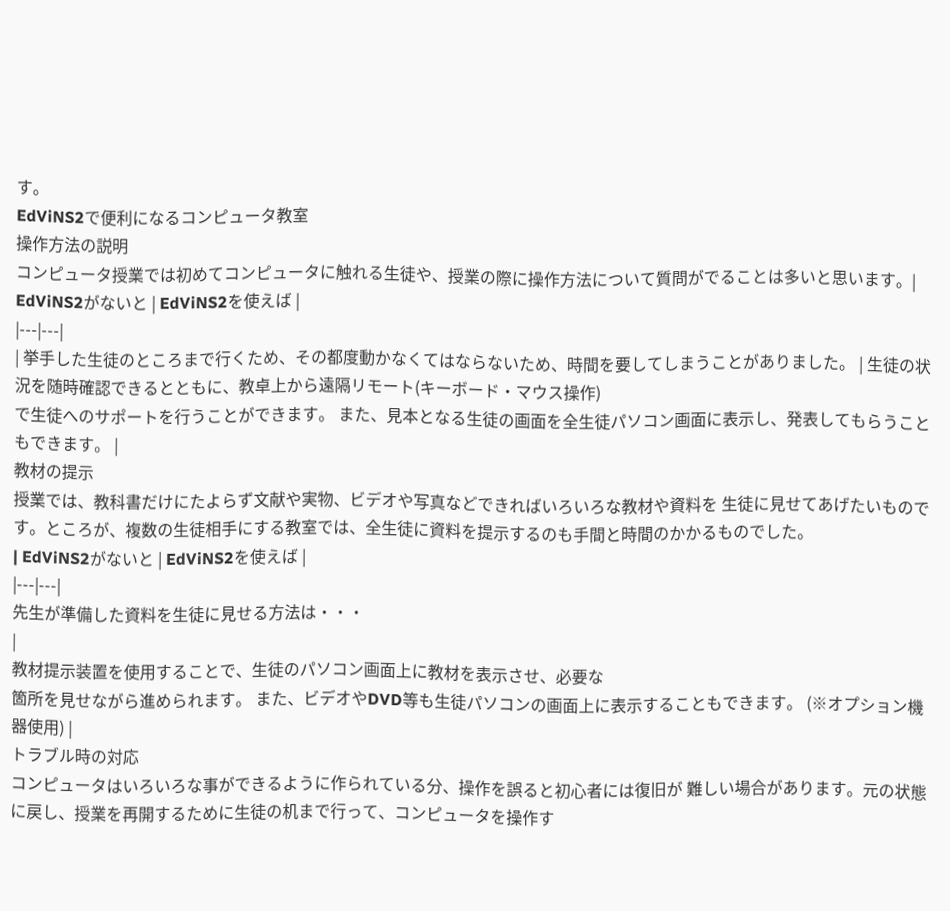す。
EdViNS2で便利になるコンピュータ教室
操作方法の説明
コンピュータ授業では初めてコンピュータに触れる生徒や、授業の際に操作方法について質問がでることは多いと思います。| EdViNS2がないと | EdViNS2を使えば |
|---|---|
| 挙手した生徒のところまで行くため、その都度動かなくてはならないため、時間を要してしまうことがありました。 | 生徒の状況を随時確認できるとともに、教卓上から遠隔リモート(キーボード・マウス操作)
で生徒へのサポートを行うことができます。 また、見本となる生徒の画面を全生徒パソコン画面に表示し、発表してもらうこともできます。 |
教材の提示
授業では、教科書だけにたよらず文献や実物、ビデオや写真などできればいろいろな教材や資料を 生徒に見せてあげたいものです。ところが、複数の生徒相手にする教室では、全生徒に資料を提示するのも手間と時間のかかるものでした。
| EdViNS2がないと | EdViNS2を使えば |
|---|---|
先生が準備した資料を生徒に見せる方法は・・・
|
教材提示装置を使用することで、生徒のパソコン画面上に教材を表示させ、必要な
箇所を見せながら進められます。 また、ビデオやDVD等も生徒パソコンの画面上に表示することもできます。 (※オプション機器使用) |
トラブル時の対応
コンピュータはいろいろな事ができるように作られている分、操作を誤ると初心者には復旧が 難しい場合があります。元の状態に戻し、授業を再開するために生徒の机まで行って、コンピュータを操作す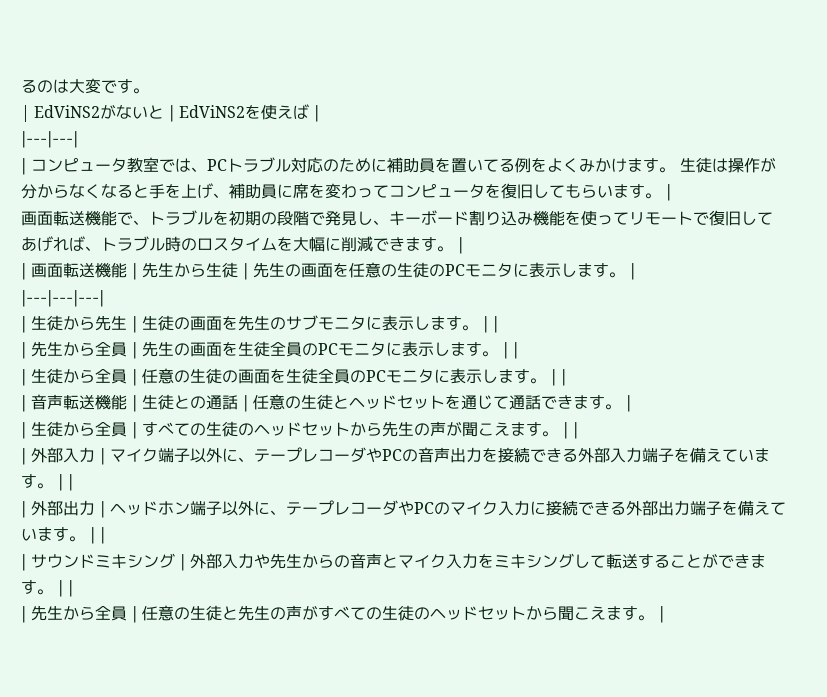るのは大変です。
| EdViNS2がないと | EdViNS2を使えば |
|---|---|
| コンピュータ教室では、PCトラブル対応のために補助員を置いてる例をよくみかけます。 生徒は操作が分からなくなると手を上げ、補助員に席を変わってコンピュータを復旧してもらいます。 |
画面転送機能で、トラブルを初期の段階で発見し、キーボード割り込み機能を使ってリモートで復旧してあげれば、トラブル時のロスタイムを大幅に削減できます。 |
| 画面転送機能 | 先生から生徒 | 先生の画面を任意の生徒のPCモニタに表示します。 |
|---|---|---|
| 生徒から先生 | 生徒の画面を先生のサブモニタに表示します。 | |
| 先生から全員 | 先生の画面を生徒全員のPCモニタに表示します。 | |
| 生徒から全員 | 任意の生徒の画面を生徒全員のPCモニタに表示します。 | |
| 音声転送機能 | 生徒との通話 | 任意の生徒とヘッドセットを通じて通話できます。 |
| 生徒から全員 | すべての生徒のヘッドセットから先生の声が聞こえます。 | |
| 外部入力 | マイク端子以外に、テープレコーダやPCの音声出力を接続できる外部入力端子を備えています。 | |
| 外部出力 | ヘッドホン端子以外に、テープレコーダやPCのマイク入力に接続できる外部出力端子を備えています。 | |
| サウンドミキシング | 外部入力や先生からの音声とマイク入力をミキシングして転送することができます。 | |
| 先生から全員 | 任意の生徒と先生の声がすべての生徒のヘッドセットから聞こえます。 |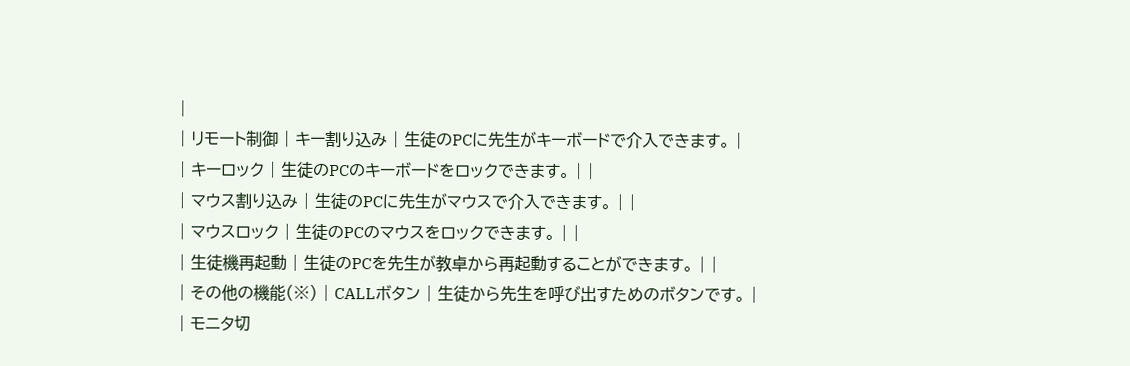|
| リモート制御 | キー割り込み | 生徒のPCに先生がキーボードで介入できます。 |
| キーロック | 生徒のPCのキーボードをロックできます。 | |
| マウス割り込み | 生徒のPCに先生がマウスで介入できます。 | |
| マウスロック | 生徒のPCのマウスをロックできます。 | |
| 生徒機再起動 | 生徒のPCを先生が教卓から再起動することができます。 | |
| その他の機能(※) | CALLボタン | 生徒から先生を呼び出すためのボタンです。 |
| モニタ切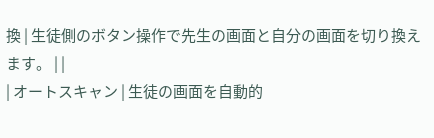換 | 生徒側のボタン操作で先生の画面と自分の画面を切り換えます。 | |
| オートスキャン | 生徒の画面を自動的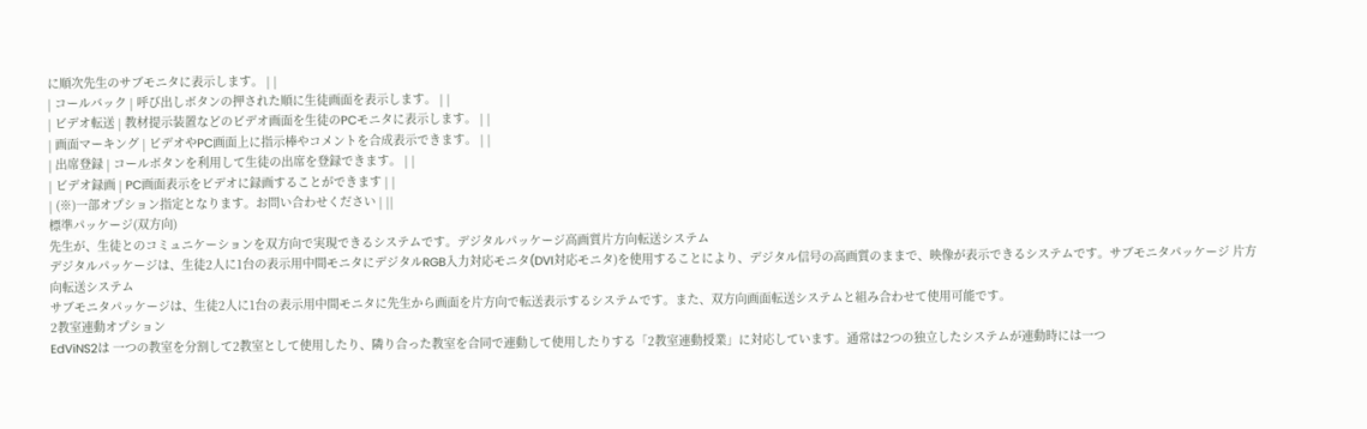に順次先生のサブモニタに表示します。 | |
| コールバック | 呼び出しボタンの押された順に生徒画面を表示します。 | |
| ビデオ転送 | 教材提示装置などのビデオ画面を生徒のPCモニタに表示します。 | |
| 画面マーキング | ビデオやPC画面上に指示棒やコメントを合成表示できます。 | |
| 出席登録 | コールボタンを利用して生徒の出席を登録できます。 | |
| ビデオ録画 | PC画面表示をビデオに録画することができます | |
| (※)一部オプション指定となります。お問い合わせください | ||
標準パッケージ(双方向)
先生が、生徒とのコミュニケーションを双方向で実現できるシステムです。デジタルパッケージ高画質片方向転送システム
デジタルパッケージは、生徒2人に1台の表示用中間モニタにデジタルRGB入力対応モニタ(DVI対応モニタ)を使用することにより、デジタル信号の高画質のままで、映像が表示できるシステムです。サブモニタパッケージ 片方向転送システム
サブモニタパッケージは、生徒2人に1台の表示用中間モニタに先生から画面を片方向で転送表示するシステムです。また、双方向画面転送システムと組み合わせて使用可能です。
2教室連動オプション
EdViNS2は 一つの教室を分割して2教室として使用したり、隣り合った教室を合同で連動して使用したりする「2教室連動授業」に対応しています。通常は2つの独立したシステムが連動時には一つ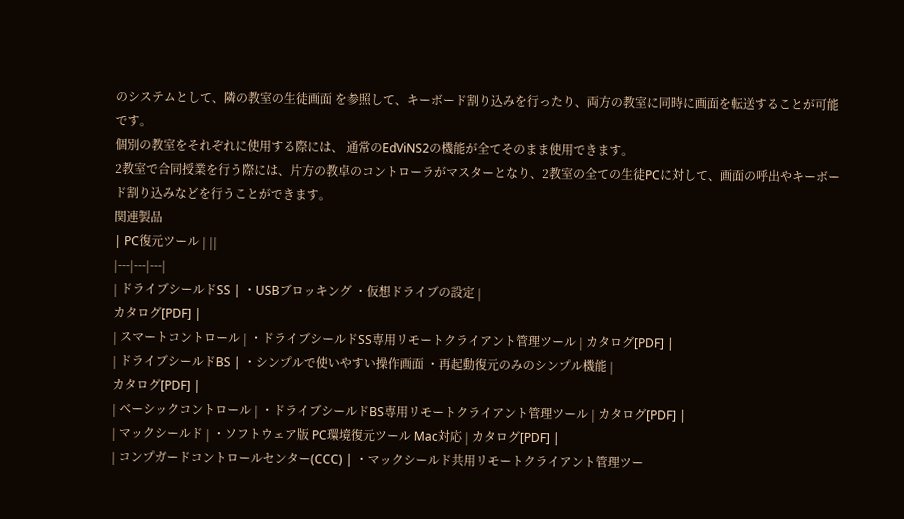のシステムとして、隣の教室の生徒画面 を参照して、キーボード割り込みを行ったり、両方の教室に同時に画面を転送することが可能です。
個別の教室をそれぞれに使用する際には、 通常のEdViNS2の機能が全てそのまま使用できます。
2教室で合同授業を行う際には、片方の教卓のコントローラがマスターとなり、2教室の全ての生徒PCに対して、画面の呼出やキーボード割り込みなどを行うことができます。
関連製品
| PC復元ツール | ||
|---|---|---|
| ドライブシールドSS | ・USBブロッキング ・仮想ドライブの設定 |
カタログ[PDF] |
| スマートコントロール | ・ドライブシールドSS専用リモートクライアント管理ツール | カタログ[PDF] |
| ドライブシールドBS | ・シンプルで使いやすい操作画面 ・再起動復元のみのシンプル機能 |
カタログ[PDF] |
| ベーシックコントロール | ・ドライブシールドBS専用リモートクライアント管理ツール | カタログ[PDF] |
| マックシールド | ・ソフトウェア版 PC環境復元ツール Mac対応 | カタログ[PDF] |
| コンプガードコントロールセンター(CCC) | ・マックシールド共用リモートクライアント管理ツー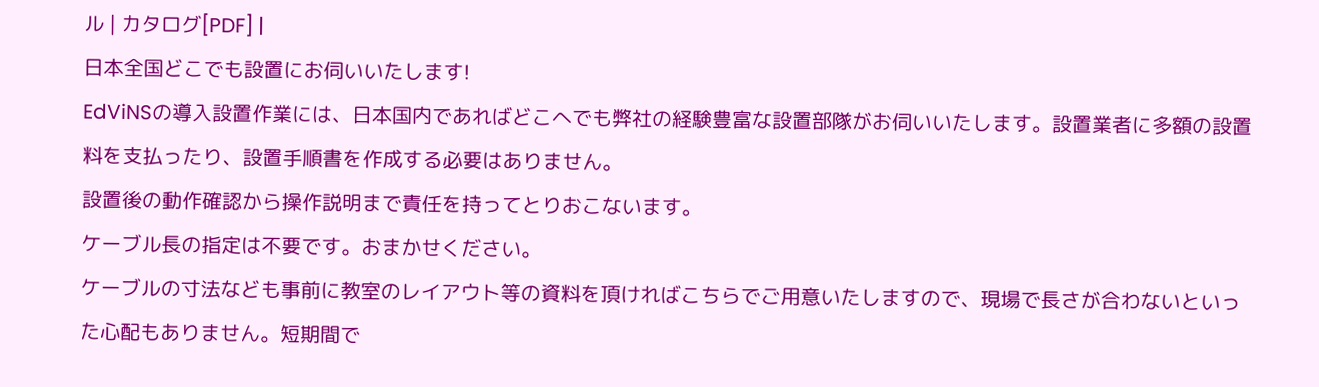ル | カタログ[PDF] |
日本全国どこでも設置にお伺いいたします!
EdViNSの導入設置作業には、日本国内であればどこへでも弊社の経験豊富な設置部隊がお伺いいたします。設置業者に多額の設置料を支払ったり、設置手順書を作成する必要はありません。
設置後の動作確認から操作説明まで責任を持ってとりおこないます。
ケーブル長の指定は不要です。おまかせください。
ケーブルの寸法なども事前に教室のレイアウト等の資料を頂ければこちらでご用意いたしますので、現場で長さが合わないといった心配もありません。短期間で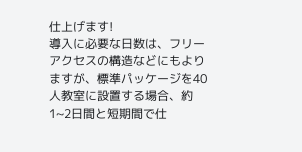仕上げます!
導入に必要な日数は、フリーアクセスの構造などにもよりますが、標準パッケージを40人教室に設置する場合、約1~2日間と短期間で仕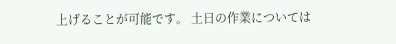上げることが可能です。 土日の作業については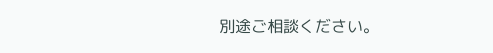別途ご相談ください。